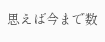思えば今まで数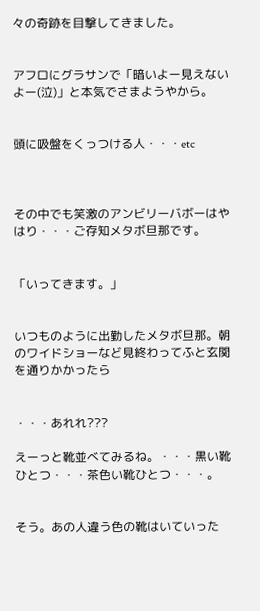々の奇跡を目撃してきました。


アフロにグラサンで「暗いよー見えないよー(泣)」と本気でさまようやから。


頭に吸盤をくっつける人・・・etc



その中でも笑激のアンビリーバボーはやはり・・・ご存知メタボ旦那です。


「いってきます。」


いつものように出勤したメタボ旦那。朝のワイドショーなど見終わってふと玄関を通りかかったら


・・・あれれ???

えーっと靴並べてみるね。・・・黒い靴ひとつ・・・茶色い靴ひとつ・・・。


そう。あの人違う色の靴はいていった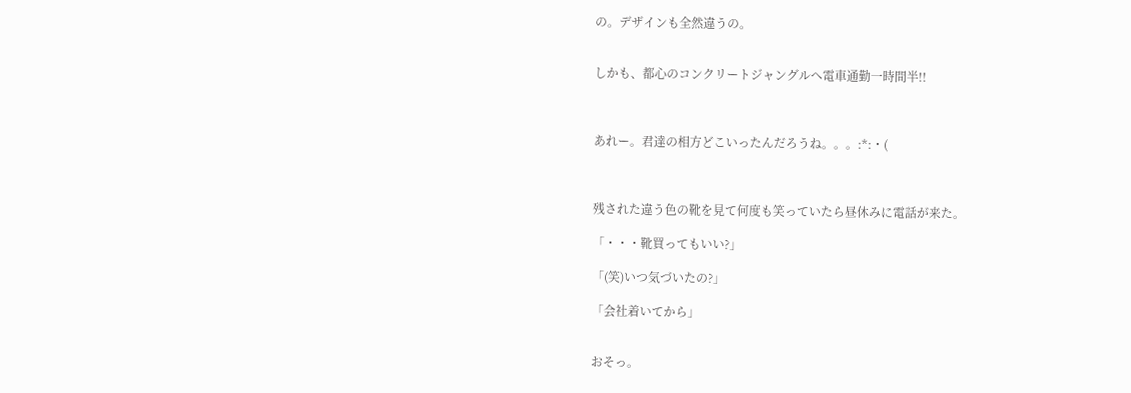の。デザインも全然違うの。


しかも、都心のコンクリートジャングルへ電車通勤一時間半!!



あれー。君達の相方どこいったんだろうね。。。:*:・(



残された違う色の靴を見て何度も笑っていたら昼休みに電話が来た。

「・・・靴買ってもいい?」

「(笑)いつ気づいたの?」

「会社着いてから」


おそっ。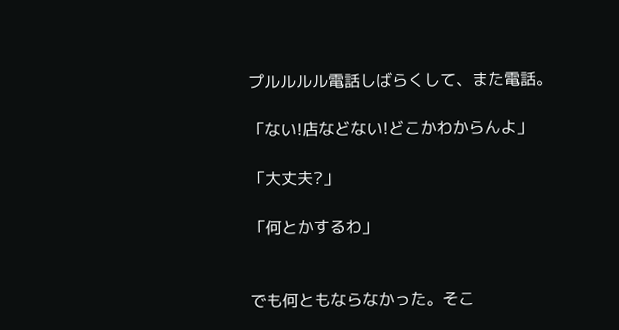プルルルル電話しばらくして、また電話。

「ない!店などない!どこかわからんよ」

「大丈夫?」

「何とかするわ」


でも何ともならなかった。そこ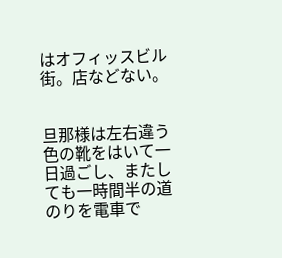はオフィッスビル街。店などない。


旦那様は左右違う色の靴をはいて一日過ごし、またしても一時間半の道のりを電車で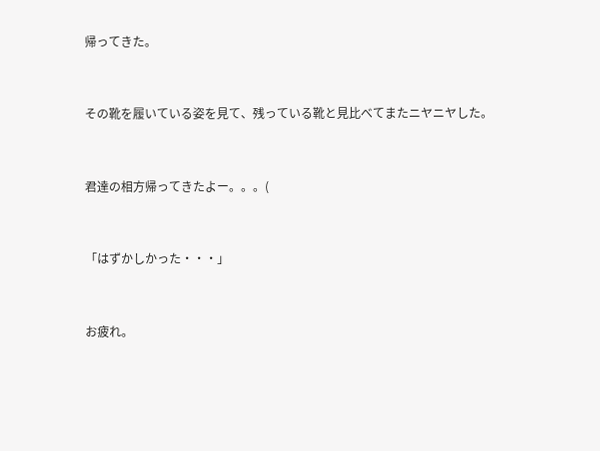帰ってきた。


その靴を履いている姿を見て、残っている靴と見比べてまたニヤニヤした。


君達の相方帰ってきたよー。。。(


「はずかしかった・・・」


お疲れ。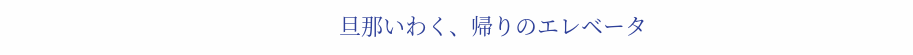旦那いわく、帰りのエレベータ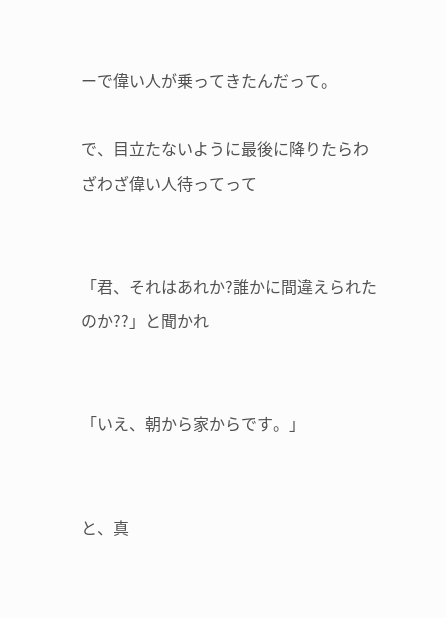ーで偉い人が乗ってきたんだって。

で、目立たないように最後に降りたらわざわざ偉い人待ってって


「君、それはあれか?誰かに間違えられたのか??」と聞かれ


「いえ、朝から家からです。」


と、真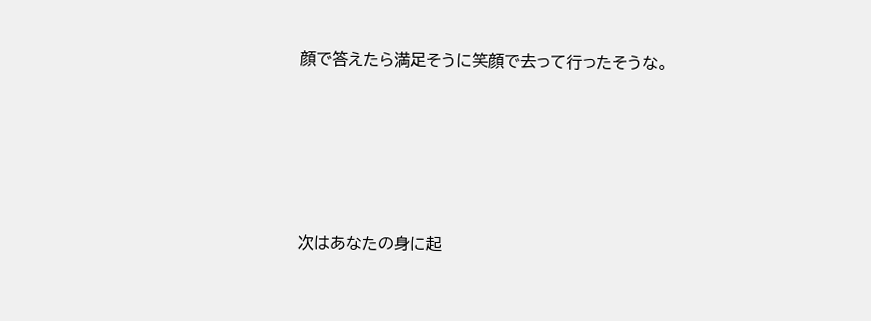顔で答えたら満足そうに笑顔で去って行ったそうな。





次はあなたの身に起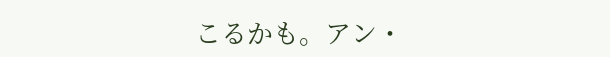こるかも。アン・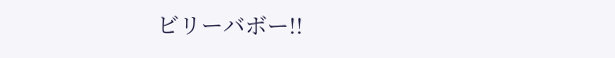ビリーバボー!!